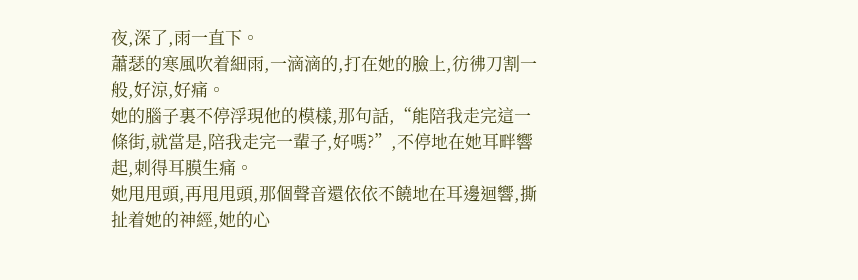夜,深了,雨一直下。
蕭瑟的寒風吹着細雨,一滴滴的,打在她的臉上,彷彿刀割一般,好涼,好痛。
她的腦子裏不停浮現他的模樣,那句話,“能陪我走完這一條街,就當是,陪我走完一輩子,好嗎?”,不停地在她耳畔響起,刺得耳膜生痛。
她甩甩頭,再甩甩頭,那個聲音還依依不饒地在耳邊迴響,撕扯着她的神經,她的心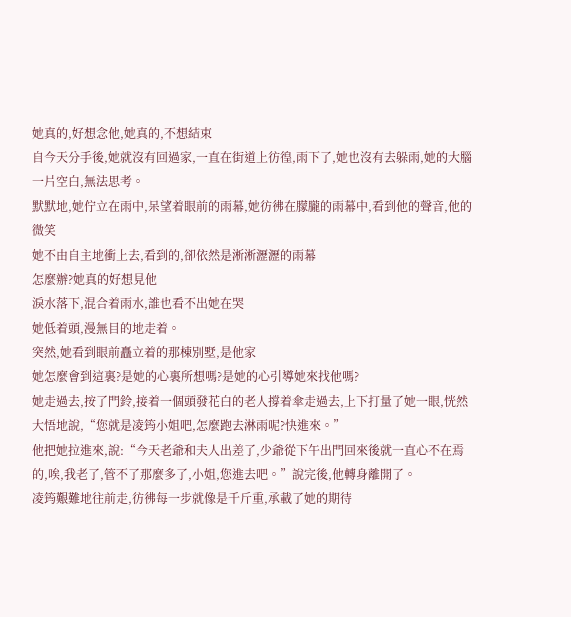她真的,好想念他,她真的,不想結束
自今天分手後,她就沒有回過家,一直在街道上彷徨,雨下了,她也沒有去躲雨,她的大腦一片空白,無法思考。
默默地,她佇立在雨中,呆望着眼前的雨幕,她彷彿在朦朧的雨幕中,看到他的聲音,他的微笑
她不由自主地衝上去,看到的,卻依然是淅淅瀝瀝的雨幕
怎麼辦?她真的好想見他
淚水落下,混合着雨水,誰也看不出她在哭
她低着頭,漫無目的地走着。
突然,她看到眼前矗立着的那棟別墅,是他家
她怎麼會到這裏?是她的心裏所想嗎?是她的心引導她來找他嗎?
她走過去,按了門鈴,接着一個頭發花白的老人撐着傘走過去,上下打量了她一眼,恍然大悟地說,“您就是凌筠小姐吧,怎麼跑去淋雨呢?快進來。”
他把她拉進來,說:“今天老爺和夫人出差了,少爺從下午出門回來後就一直心不在焉的,唉,我老了,管不了那麼多了,小姐,您進去吧。”說完後,他轉身離開了。
凌筠艱難地往前走,彷彿每一步就像是千斤重,承載了她的期待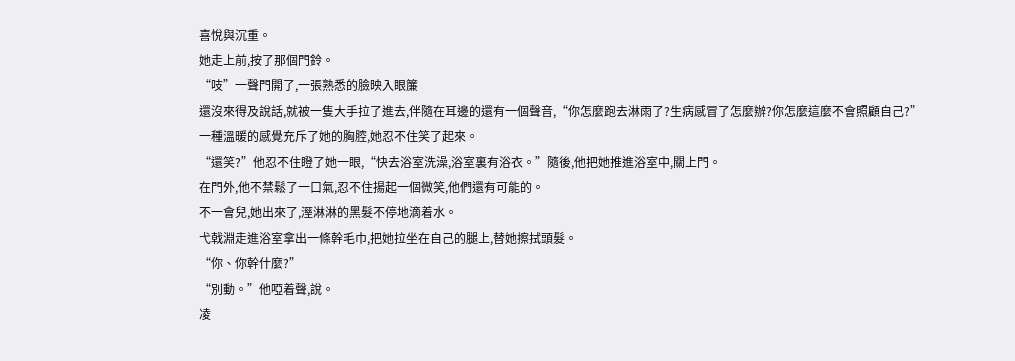喜悅與沉重。
她走上前,按了那個門鈴。
“吱”一聲門開了,一張熟悉的臉映入眼簾
還沒來得及說話,就被一隻大手拉了進去,伴隨在耳邊的還有一個聲音,“你怎麼跑去淋雨了?生病感冒了怎麼辦?你怎麼這麼不會照顧自己?”
一種溫暖的感覺充斥了她的胸腔,她忍不住笑了起來。
“還笑?”他忍不住瞪了她一眼,“快去浴室洗澡,浴室裏有浴衣。”隨後,他把她推進浴室中,關上門。
在門外,他不禁鬆了一口氣,忍不住揚起一個微笑,他們還有可能的。
不一會兒,她出來了,溼淋淋的黑髮不停地滴着水。
弋戟淵走進浴室拿出一條幹毛巾,把她拉坐在自己的腿上,替她擦拭頭髮。
“你、你幹什麼?”
“別動。”他啞着聲,說。
凌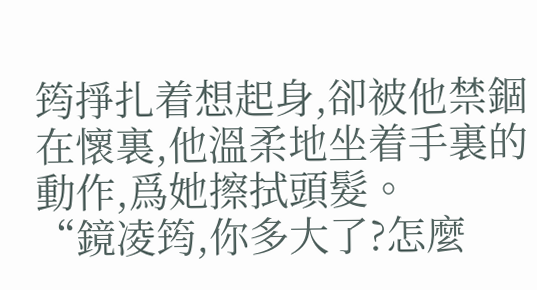筠掙扎着想起身,卻被他禁錮在懷裏,他溫柔地坐着手裏的動作,爲她擦拭頭髮。
“鏡凌筠,你多大了?怎麼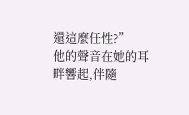還這麼任性?”
他的聲音在她的耳畔響起,伴隨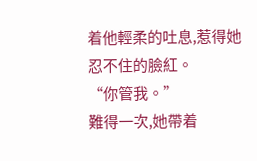着他輕柔的吐息,惹得她忍不住的臉紅。
“你管我。”
難得一次,她帶着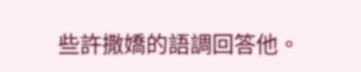些許撒嬌的語調回答他。